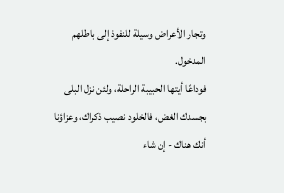وتجار الأعراض وسيلة للنفوذ إلى باطلهم المدخول.
فوداعًا أيتها الحبيبة الراحلة، ولئن نزل البلى بجسدك الغض، فالخلود نصيب ذكراك، وعزاؤنا أنك هناك - إن شاء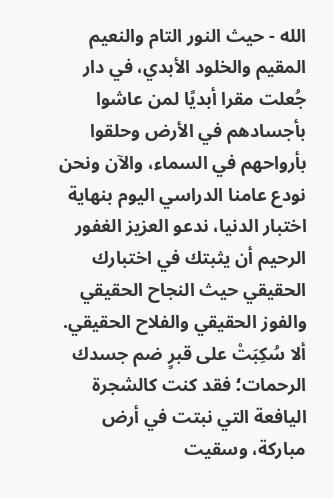الله - حيث النور التام والنعيم المقيم والخلود الأبدي، في دار جُعلت مقرا أبديًا لمن عاشوا بأجسادهم في الأرض وحلقوا بأرواحهم في السماء، والآن ونحن نودع عامنا الدراسي اليوم بنهاية اختبار الدنيا، ندعو العزيز الغفور الرحيم أن يثبتك في اختبارك الحقيقي حيث النجاح الحقيقي والفوز الحقيقي والفلاح الحقيقي.
ألا سُكِبَتْ على قبرٍ ضم جسدك الرحمات؛ فقد كنت كالشجرة اليافعة التي نبتت في أرض مباركة، وسقيت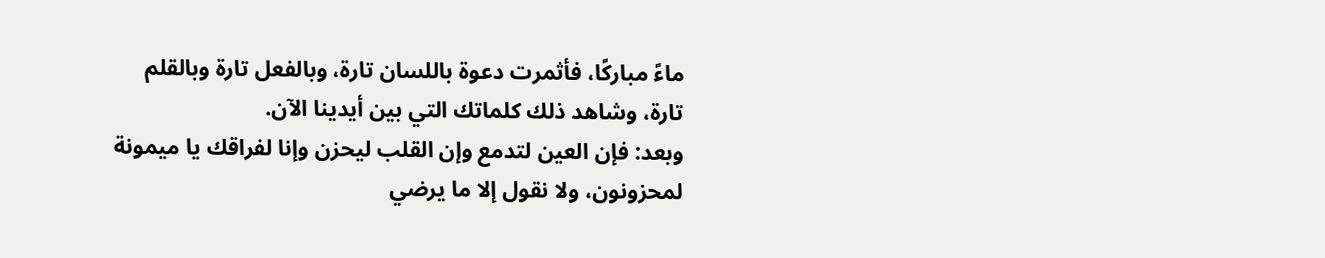ماءً مباركًا، فأثمرت دعوة باللسان تارة، وبالفعل تارة وبالقلم تارة، وشاهد ذلك كلماتك التي بين أيدينا الآن.
وبعد: فإن العين لتدمع وإن القلب ليحزن وإنا لفراقك يا ميمونة لمحزونون، ولا نقول إلا ما يرضي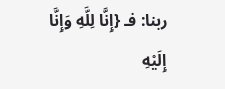ربنا: فـ {إِنَّا لِلَّهِ وَإِنَّا إِلَيْهِ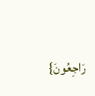رَاجِعُونَ}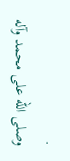.
وصلى الله على محمد وآله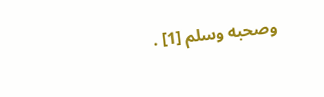وصحبه وسلم [1] .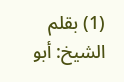(1) بقلم الشيخ: أبو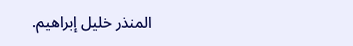المنذر خليل إبراهيم.